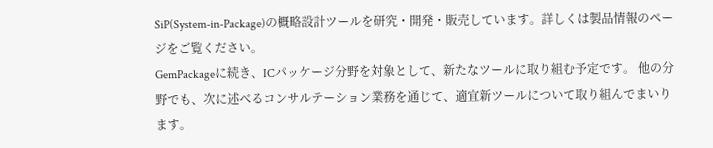SiP(System-in-Package)の概略設計ツールを研究・開発・販売しています。詳しくは製品情報のページをご覧ください。
GemPackageに続き、ICパッケージ分野を対象として、新たなツールに取り組む予定です。 他の分野でも、次に述べるコンサルテーション業務を通じて、適宜新ツールについて取り組んでまいります。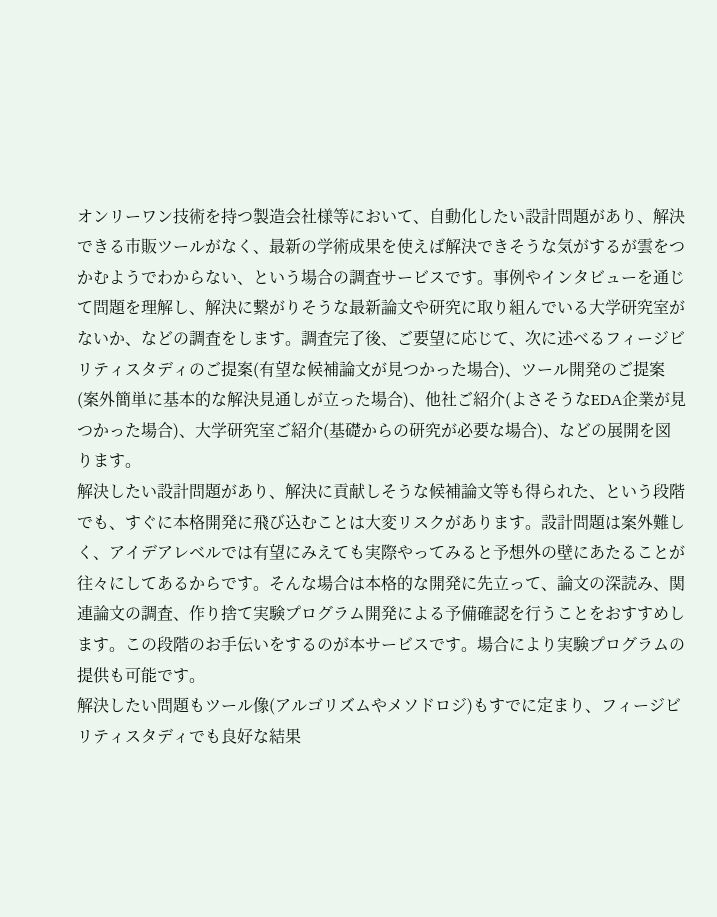オンリーワン技術を持つ製造会社様等において、自動化したい設計問題があり、解決できる市販ツールがなく、最新の学術成果を使えば解決できそうな気がするが雲をつかむようでわからない、という場合の調査サービスです。事例やインタビューを通じて問題を理解し、解決に繋がりそうな最新論文や研究に取り組んでいる大学研究室がないか、などの調査をします。調査完了後、ご要望に応じて、次に述べるフィージビリティスタディのご提案(有望な候補論文が見つかった場合)、ツール開発のご提案(案外簡単に基本的な解決見通しが立った場合)、他社ご紹介(よさそうなEDA企業が見つかった場合)、大学研究室ご紹介(基礎からの研究が必要な場合)、などの展開を図ります。
解決したい設計問題があり、解決に貢献しそうな候補論文等も得られた、という段階でも、すぐに本格開発に飛び込むことは大変リスクがあります。設計問題は案外難しく、アイデアレベルでは有望にみえても実際やってみると予想外の壁にあたることが往々にしてあるからです。そんな場合は本格的な開発に先立って、論文の深読み、関連論文の調査、作り捨て実験プログラム開発による予備確認を行うことをおすすめします。この段階のお手伝いをするのが本サービスです。場合により実験プログラムの提供も可能です。
解決したい問題もツール像(アルゴリズムやメソドロジ)もすでに定まり、フィージビリティスタディでも良好な結果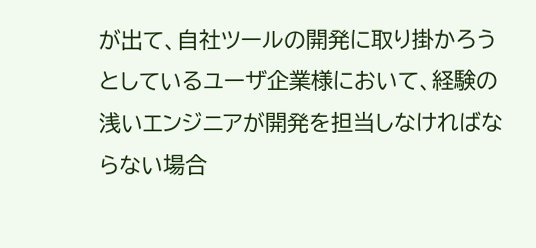が出て、自社ツールの開発に取り掛かろうとしているユーザ企業様において、経験の浅いエンジニアが開発を担当しなければならない場合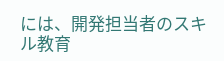には、開発担当者のスキル教育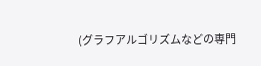(グラフアルゴリズムなどの専門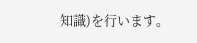知識)を行います。